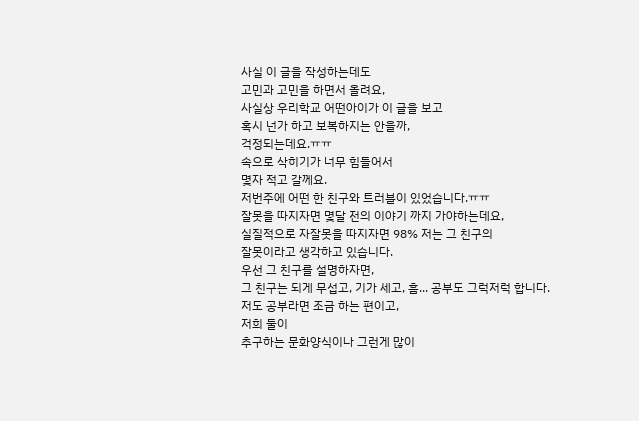사실 이 글을 작성하는데도
고민과 고민을 하면서 올려요,
사실상 우리학교 어떤아이가 이 글을 보고
혹시 넌가 하고 보복하지는 안을까,
걱정되는데요.ㅠㅠ
속으로 삭히기가 너무 힘들어서
몇자 적고 갈께요.
저번주에 어떤 한 친구와 트러블이 있었습니다.ㅠㅠ
잘못을 따지자면 몇달 전의 이야기 까지 가야하는데요,
실질적으로 자잘못을 따지자면 98% 저는 그 친구의
잘못이라고 생각하고 있습니다.
우선 그 친구를 설명하자면,
그 친구는 되게 무섭고, 기가 세고, 흠... 공부도 그럭저럭 합니다.
저도 공부라면 조금 하는 편이고,
저희 둘이
추구하는 문화양식이나 그런게 많이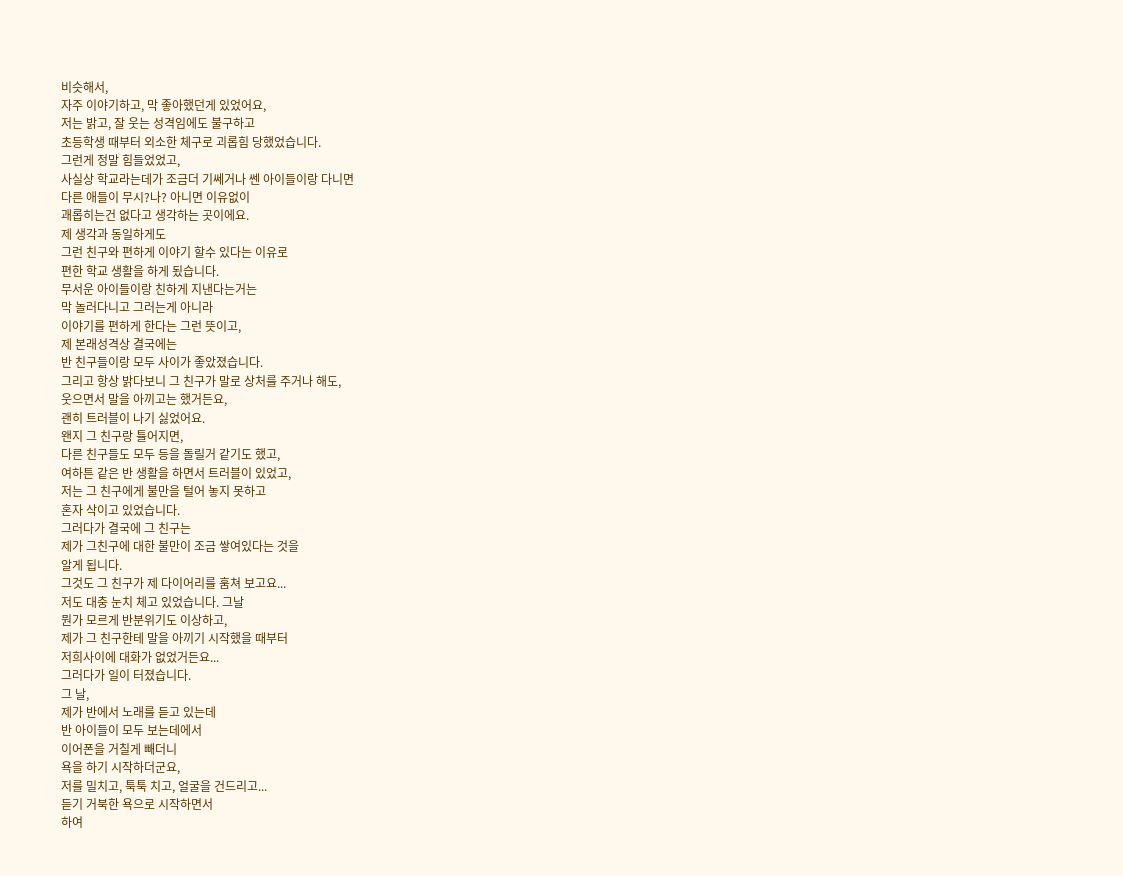비슷해서,
자주 이야기하고, 막 좋아했던게 있었어요,
저는 밝고, 잘 웃는 성격임에도 불구하고
초등학생 때부터 외소한 체구로 괴롭힘 당했었습니다.
그런게 정말 힘들었었고,
사실상 학교라는데가 조금더 기쎄거나 쎈 아이들이랑 다니면
다른 애들이 무시?나? 아니면 이유없이
괘롭히는건 없다고 생각하는 곳이에요.
제 생각과 동일하게도
그런 친구와 편하게 이야기 할수 있다는 이유로
편한 학교 생활을 하게 됬습니다.
무서운 아이들이랑 친하게 지낸다는거는
막 놀러다니고 그러는게 아니라
이야기를 편하게 한다는 그런 뜻이고,
제 본래성격상 결국에는
반 친구들이랑 모두 사이가 좋았졌습니다.
그리고 항상 밝다보니 그 친구가 말로 상처를 주거나 해도,
웃으면서 말을 아끼고는 했거든요,
괜히 트러블이 나기 싫었어요.
왠지 그 친구랑 틀어지면,
다른 친구들도 모두 등을 돌릴거 같기도 했고,
여하튼 같은 반 생활을 하면서 트러블이 있었고,
저는 그 친구에게 불만을 털어 놓지 못하고
혼자 삭이고 있었습니다.
그러다가 결국에 그 친구는
제가 그친구에 대한 불만이 조금 쌓여있다는 것을
알게 됩니다.
그것도 그 친구가 제 다이어리를 훔쳐 보고요...
저도 대충 눈치 체고 있었습니다. 그날
뭔가 모르게 반분위기도 이상하고,
제가 그 친구한테 말을 아끼기 시작했을 때부터
저희사이에 대화가 없었거든요...
그러다가 일이 터졌습니다.
그 날,
제가 반에서 노래를 듣고 있는데
반 아이들이 모두 보는데에서
이어폰을 거칠게 빼더니
욕을 하기 시작하더군요,
저를 밀치고, 툭툭 치고, 얼굴을 건드리고...
듣기 거북한 욕으로 시작하면서
하여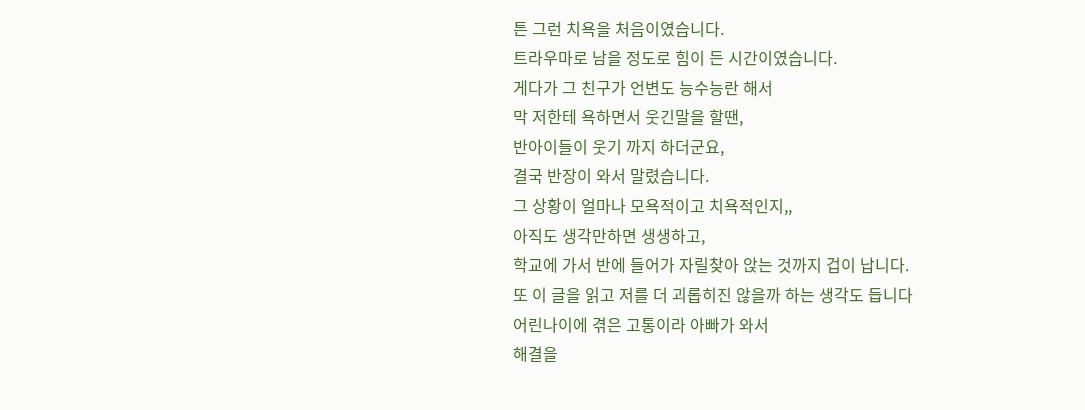튼 그런 치욕을 처음이였습니다.
트라우마로 남을 정도로 힘이 든 시간이였습니다.
게다가 그 친구가 언변도 능수능란 해서
막 저한테 욕하면서 웃긴말을 할땐,
반아이들이 웃기 까지 하더군요,
결국 반장이 와서 말렸습니다.
그 상황이 얼마나 모욕적이고 치욕적인지,,
아직도 생각만하면 생생하고,
학교에 가서 반에 들어가 자릴찾아 앉는 것까지 겁이 납니다.
또 이 글을 읽고 저를 더 괴롭히진 않을까 하는 생각도 듭니다
어린나이에 겪은 고통이라 아빠가 와서
해결을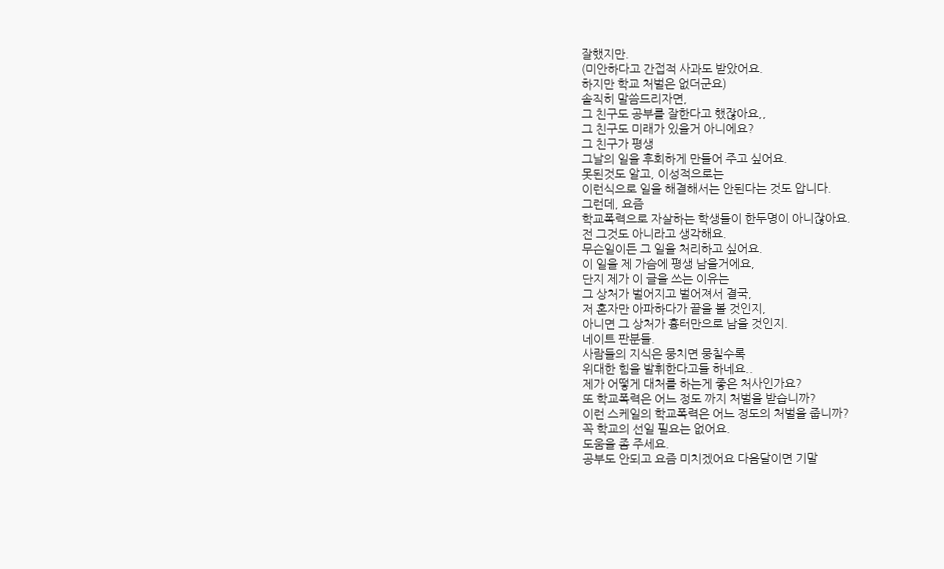잘했지만.
(미안하다고 간접적 사과도 받았어요.
하지만 학교 처벌은 없더군요)
솔직히 말씀드리자면,
그 친구도 공부를 잘한다고 했잖아요,,
그 친구도 미래가 있을거 아니에요?
그 친구가 평생
그날의 일을 후회하게 만들어 주고 싶어요.
못된것도 알고, 이성적으로는
이런식으로 일을 해결해서는 안된다는 것도 압니다.
그런데, 요즘
학교폭력으로 자살하는 학생들이 한두명이 아니잖아요.
전 그것도 아니라고 생각해요.
무슨일이든 그 일을 처리하고 싶어요.
이 일을 제 가슴에 평생 남을거에요,
단지 제가 이 글을 쓰는 이유는
그 상처가 벌어지고 벌어져서 결국,
저 혼자만 아파하다가 끝을 볼 것인지,
아니면 그 상처가 흉터만으로 남을 것인지.
네이트 판분들.
사람들의 지식은 뭉치면 뭉칠수록
위대한 힘을 발휘한다고들 하네요..
제가 어떻게 대처를 하는게 좋은 처사인가요?
또 학교폭력은 어느 정도 까지 처벌을 받습니까?
이런 스케일의 학교폭력은 어느 정도의 처벌을 줍니까?
꼭 학교의 선일 필요는 없어요.
도움을 좀 주세요.
공부도 안되고 요즘 미치겠어요 다음달이면 기말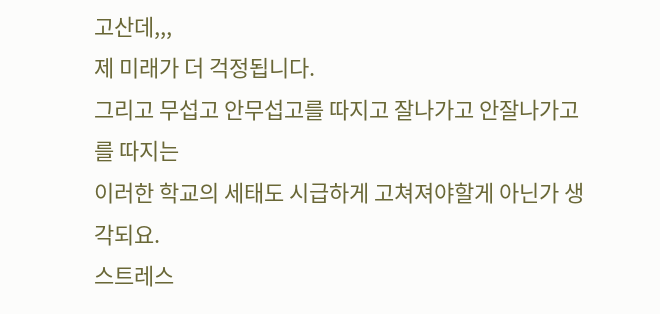고산데,,,
제 미래가 더 걱정됩니다.
그리고 무섭고 안무섭고를 따지고 잘나가고 안잘나가고를 따지는
이러한 학교의 세태도 시급하게 고쳐져야할게 아닌가 생각되요.
스트레스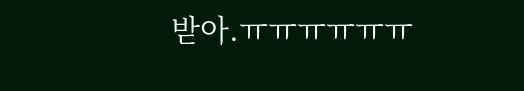받아.ㅠㅠㅠㅠㅠㅠ